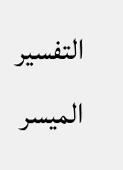التفسير الميسر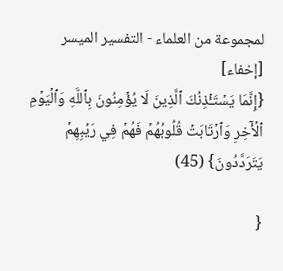لمجموعة من العلماء - التفسير الميسر [إخفاء]
{إِنَّمَا يَسۡتَـٔۡذِنُكَ ٱلَّذِينَ لَا يُؤۡمِنُونَ بِٱللَّهِ وَٱلۡيَوۡمِ ٱلۡأٓخِرِ وَٱرۡتَابَتۡ قُلُوبُهُمۡ فَهُمۡ فِي رَيۡبِهِمۡ يَتَرَدَّدُونَ} (45)

{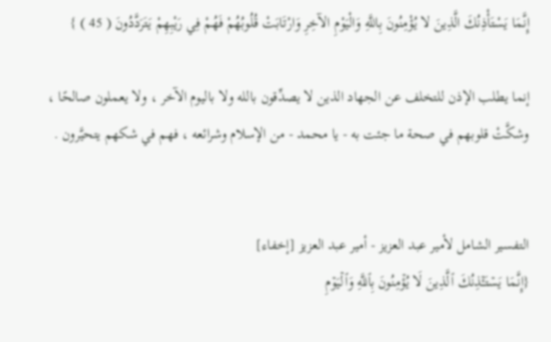إِنَّمَا يَسْتَأْذِنُكَ الَّذِينَ لا يُؤْمِنُونَ بِاللَّهِ وَالْيَوْمِ الآخِرِ وَارْتَابَتْ قُلُوبُهُمْ فَهُمْ فِي رَيْبِهِمْ يَتَرَدَّدُونَ ( 45 ) }

إنما يطلب الإذن للتخلف عن الجهاد الذين لا يصدِّقون بالله ولا باليوم الآخر ، ولا يعملون صالحًا ، وشكَّتْ قلوبهم في صحة ما جئت به - يا محمد - من الإسلام وشرائعه ، فهم في شكهم يتحيَّرون .


التفسير الشامل لأمير عبد العزيز - أمير عبد العزيز [إخفاء]
{إِنَّمَا يَسۡتَـٔۡذِنُكَ ٱلَّذِينَ لَا يُؤۡمِنُونَ بِٱللَّهِ وَٱلۡيَوۡمِ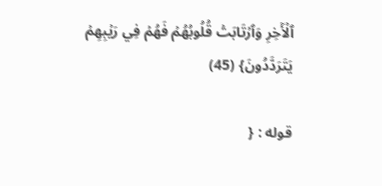ٱلۡأٓخِرِ وَٱرۡتَابَتۡ قُلُوبُهُمۡ فَهُمۡ فِي رَيۡبِهِمۡ يَتَرَدَّدُونَ} (45)

قوله : {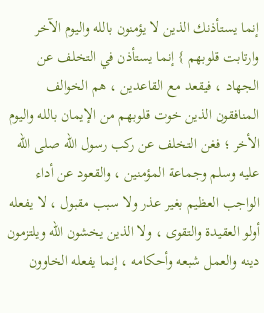إنما يستأذنك الذين لا يؤمنون بالله واليوم الآخر وارتابت قلوبهم } إنما يستأذن في التخلف عن الجهاد ، فيقعد مع القاعدين ، هم الخوالف المنافقون الذين خوت قلوبهم من الإيمان بالله واليوم الأخر ؛ فغن التخلف عن ركب رسول الله صلى الله عليه وسلم وجماعة المؤمنين ، والقعود عن أداء الواجب العظيم بغير عذر ولا سبب مقبول ، لا يفعله أولو العقيدة والتقوى ، ولا الذين يخشون الله ويلتزمون دينه والعمل شبعه وأحكامه ، إنما يفعله الخاوون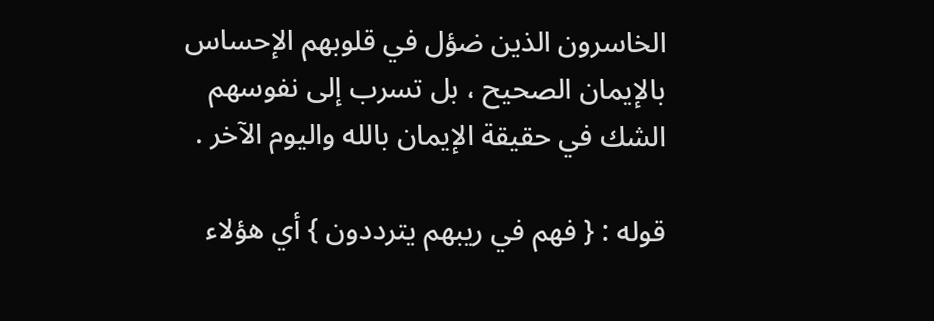الخاسرون الذين ضؤل في قلوبهم الإحساس بالإيمان الصحيح ، بل تسرب إلى نفوسهم الشك في حقيقة الإيمان بالله واليوم الآخر .

قوله : { فهم في ريبهم يترددون } أي هؤلاء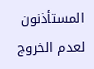المستأذنون لعدم الخروج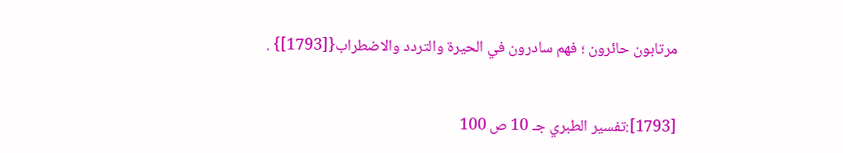مرتابون حائرون ؛ فهم سادرون في الحيرة والتردد والاضطراب{[1793]} .


[1793]:تفسير الطبري جـ 10 ص 100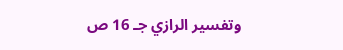وتفسير الرازي جـ 16 ص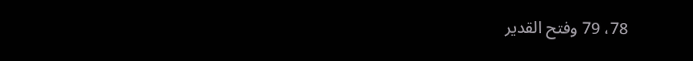78، 79 وفتح القدير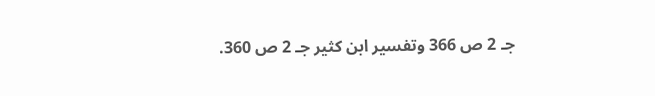جـ 2 ص 366 وتفسير ابن كثير جـ 2 ص 360.